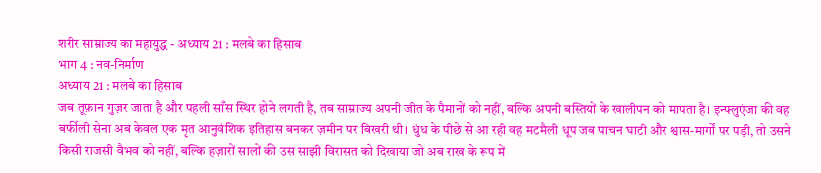शरीर साम्राज्य का महायुद्ध - अध्याय 21 : मलबे का हिसाब
भाग 4 : नव-निर्माण
अध्याय 21 : मलबे का हिसाब
जब तूफ़ान गुज़र जाता है और पहली साँस स्थिर होने लगती है, तब साम्राज्य अपनी जीत के पैमानों को नहीं, बल्कि अपनी बस्तियों के खालीपन को मापता है। इन्फ्लुएंजा की वह बर्फीली सेना अब केवल एक मृत आनुवंशिक इतिहास बनकर ज़मीन पर बिखरी थी। धुंध के पीछे से आ रही वह मटमैली धूप जब पाचन घाटी और श्वास-मार्गों पर पड़ी, तो उसने किसी राजसी वैभव को नहीं, बल्कि हज़ारों सालों की उस साझी विरासत को दिखाया जो अब राख के रूप में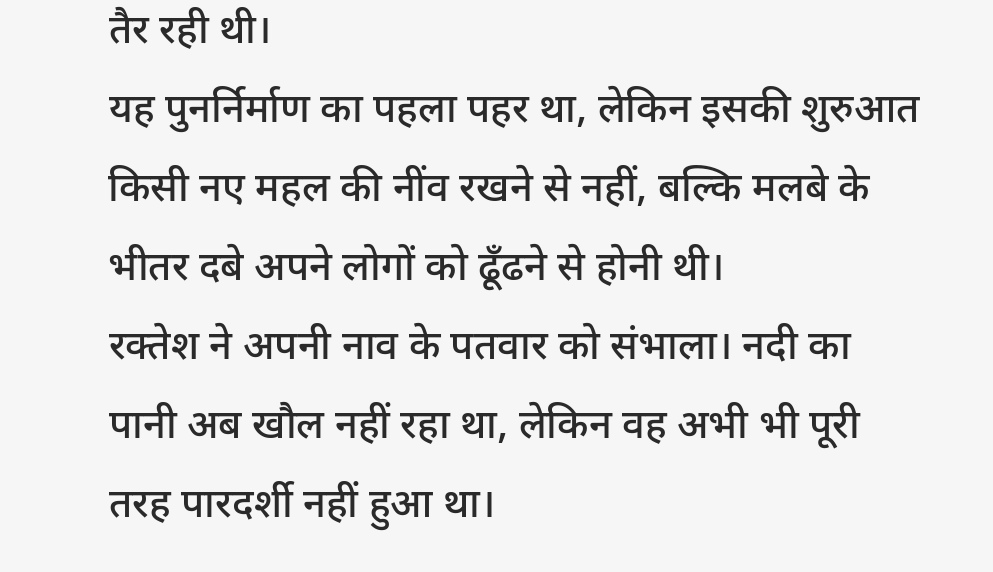तैर रही थी।
यह पुनर्निर्माण का पहला पहर था, लेकिन इसकी शुरुआत किसी नए महल की नींव रखने से नहीं, बल्कि मलबे के भीतर दबे अपने लोगों को ढूँढने से होनी थी।
रक्तेश ने अपनी नाव के पतवार को संभाला। नदी का पानी अब खौल नहीं रहा था, लेकिन वह अभी भी पूरी तरह पारदर्शी नहीं हुआ था।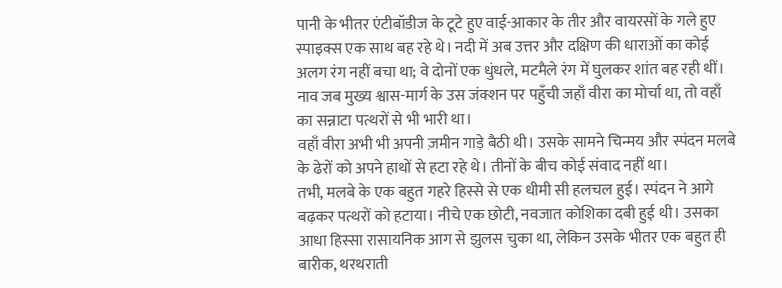पानी के भीतर एंटीबॉडीज के टूटे हुए वाई-आकार के तीर और वायरसों के गले हुए स्पाइक्स एक साथ बह रहे थे। नदी में अब उत्तर और दक्षिण की धाराओं का कोई अलग रंग नहीं बचा था; वे दोनों एक धुंधले, मटमैले रंग में घुलकर शांत बह रही थीं।
नाव जब मुख्य श्वास-मार्ग के उस जंक्शन पर पहुँची जहाँ वीरा का मोर्चा था, तो वहाँ का सन्नाटा पत्थरों से भी भारी था।
वहाँ वीरा अभी भी अपनी ज़मीन गाड़े बैठी थी। उसके सामने चिन्मय और स्पंदन मलबे के ढेरों को अपने हाथों से हटा रहे थे। तीनों के बीच कोई संवाद नहीं था।
तभी, मलबे के एक बहुत गहरे हिस्से से एक धीमी सी हलचल हुई। स्पंदन ने आगे बढ़कर पत्थरों को हटाया। नीचे एक छोटी, नवजात कोशिका दबी हुई थी। उसका आधा हिस्सा रासायनिक आग से झुलस चुका था, लेकिन उसके भीतर एक बहुत ही बारीक, थरथराती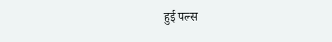हुई पल्स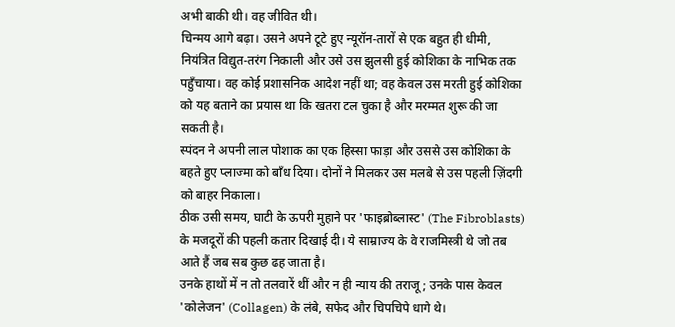अभी बाकी थी। वह जीवित थी।
चिन्मय आगे बढ़ा। उसने अपने टूटे हुए न्यूरॉन-तारों से एक बहुत ही धीमी, नियंत्रित विद्युत-तरंग निकाली और उसे उस झुलसी हुई कोशिका के नाभिक तक पहुँचाया। वह कोई प्रशासनिक आदेश नहीं था; वह केवल उस मरती हुई कोशिका को यह बताने का प्रयास था कि खतरा टल चुका है और मरम्मत शुरू की जा सकती है।
स्पंदन ने अपनी लाल पोशाक का एक हिस्सा फाड़ा और उससे उस कोशिका के बहते हुए प्लाज्मा को बाँध दिया। दोनों ने मिलकर उस मलबे से उस पहली ज़िंदगी को बाहर निकाला।
ठीक उसी समय, घाटी के ऊपरी मुहाने पर 'फाइब्रोब्लास्ट' (The Fibroblasts) के मजदूरों की पहली कतार दिखाई दी। ये साम्राज्य के वे राजमिस्त्री थे जो तब आते हैं जब सब कुछ ढह जाता है।
उनके हाथों में न तो तलवारें थीं और न ही न्याय की तराजू; उनके पास केवल 'कोलेजन' (Collagen) के लंबे, सफेद और चिपचिपे धागे थे।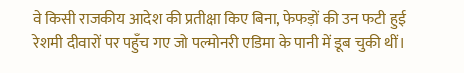वे किसी राजकीय आदेश की प्रतीक्षा किए बिना, फेफड़ों की उन फटी हुई रेशमी दीवारों पर पहुँच गए जो पल्मोनरी एडिमा के पानी में डूब चुकी थीं।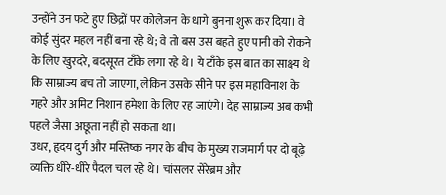उन्होंने उन फटे हुए छिद्रों पर कोलेजन के धागे बुनना शुरू कर दिया। वे कोई सुंदर महल नहीं बना रहे थे; वे तो बस उस बहते हुए पानी को रोकने के लिए खुरदरे, बदसूरत टाँके लगा रहे थे। ये टाँके इस बात का साक्ष्य थे कि साम्राज्य बच तो जाएगा, लेकिन उसके सीने पर इस महाविनाश के गहरे और अमिट निशान हमेशा के लिए रह जाएंगे। देह साम्राज्य अब कभी पहले जैसा अछूता नहीं हो सकता था।
उधर, हृदय दुर्ग और मस्तिष्क नगर के बीच के मुख्य राजमार्ग पर दो बूढ़े व्यक्ति धीरे-धीरे पैदल चल रहे थे। चांसलर सेरेब्रम और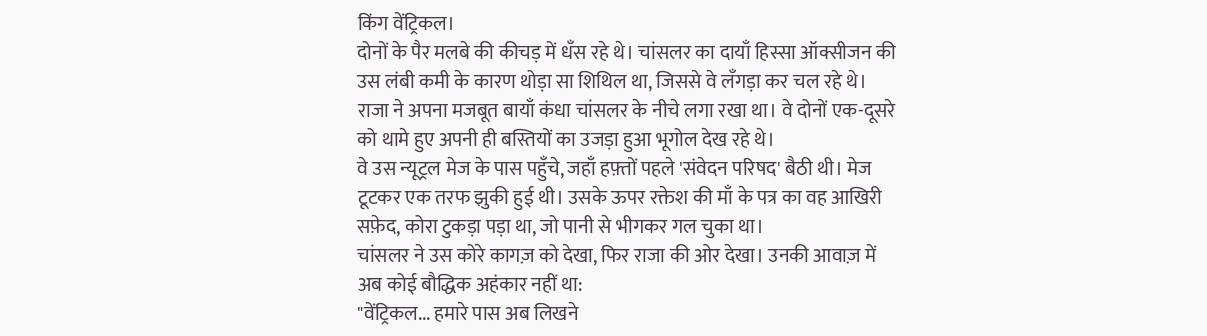किंग वेंट्रिकल।
दोनों के पैर मलबे की कीचड़ में धँस रहे थे। चांसलर का दायाँ हिस्सा ऑक्सीजन की उस लंबी कमी के कारण थोड़ा सा शिथिल था, जिससे वे लँगड़ा कर चल रहे थे। राजा ने अपना मजबूत बायाँ कंधा चांसलर के नीचे लगा रखा था। वे दोनों एक-दूसरे को थामे हुए अपनी ही बस्तियों का उजड़ा हुआ भूगोल देख रहे थे।
वे उस न्यूट्रल मेज के पास पहुँचे, जहाँ हफ़्तों पहले 'संवेदन परिषद' बैठी थी। मेज टूटकर एक तरफ झुकी हुई थी। उसके ऊपर रक्तेश की माँ के पत्र का वह आखिरी सफ़ेद, कोरा टुकड़ा पड़ा था, जो पानी से भीगकर गल चुका था।
चांसलर ने उस कोरे कागज़ को देखा, फिर राजा की ओर देखा। उनकी आवाज़ में अब कोई बौद्धिक अहंकार नहीं था:
"वेंट्रिकल... हमारे पास अब लिखने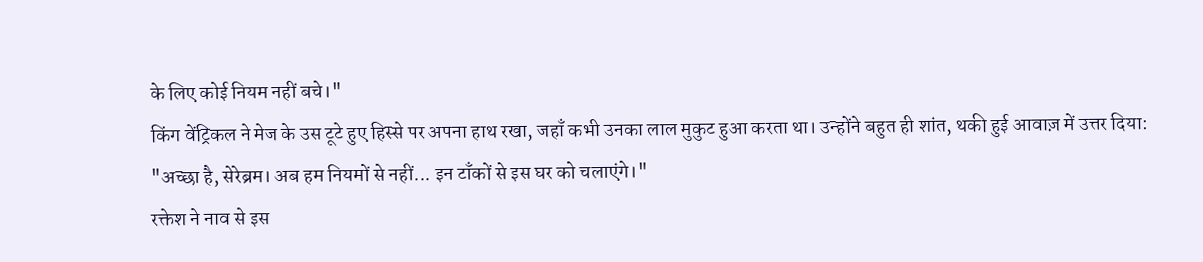के लिए कोई नियम नहीं बचे।"
किंग वेंट्रिकल ने मेज के उस टूटे हुए हिस्से पर अपना हाथ रखा, जहाँ कभी उनका लाल मुकुट हुआ करता था। उन्होंने बहुत ही शांत, थकी हुई आवाज़ में उत्तर दिया:
"अच्छा है, सेरेब्रम। अब हम नियमों से नहीं... इन टाँकों से इस घर को चलाएंगे।"
रक्तेश ने नाव से इस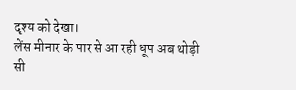दृश्य को देखा।
लेंस मीनार के पार से आ रही धूप अब थोड़ी सी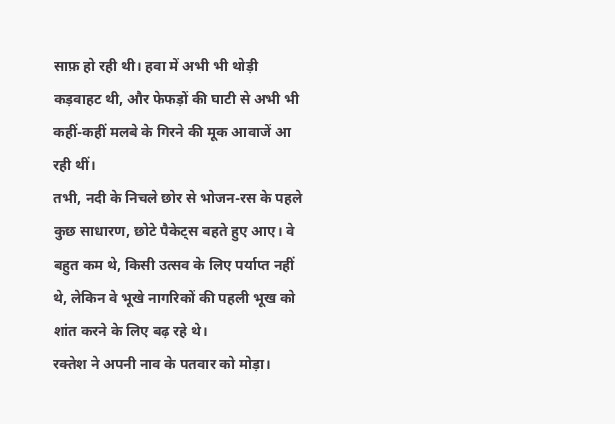साफ़ हो रही थी। हवा में अभी भी थोड़ी कड़वाहट थी, और फेफड़ों की घाटी से अभी भी कहीं-कहीं मलबे के गिरने की मूक आवाजें आ रही थीं।
तभी, नदी के निचले छोर से भोजन-रस के पहले कुछ साधारण, छोटे पैकेट्स बहते हुए आए। वे बहुत कम थे, किसी उत्सव के लिए पर्याप्त नहीं थे, लेकिन वे भूखे नागरिकों की पहली भूख को शांत करने के लिए बढ़ रहे थे।
रक्तेश ने अपनी नाव के पतवार को मोड़ा।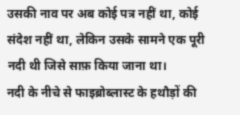उसकी नाव पर अब कोई पत्र नहीं था, कोई संदेश नहीं था, लेकिन उसके सामने एक पूरी नदी थी जिसे साफ़ किया जाना था।
नदी के नीचे से फाइब्रोब्लास्ट के हथौड़ों की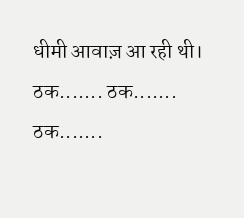धीमी आवाज़ आ रही थी।
ठक....... ठक....... ठक.......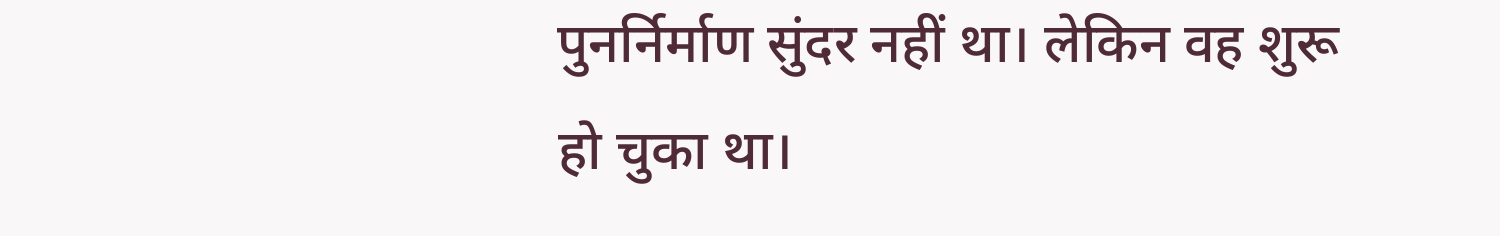पुनर्निर्माण सुंदर नहीं था। लेकिन वह शुरू हो चुका था।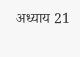अध्याय 21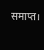समाप्त।